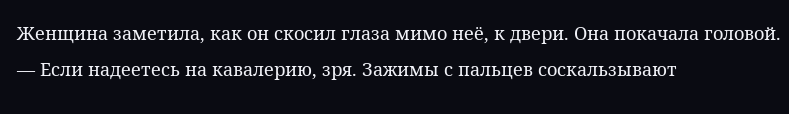Женщина заметила, как он скосил глаза мимо неё, к двери. Она покачала головой.
— Если надеетесь на кавалерию, зря. Зажимы с пальцев соскальзывают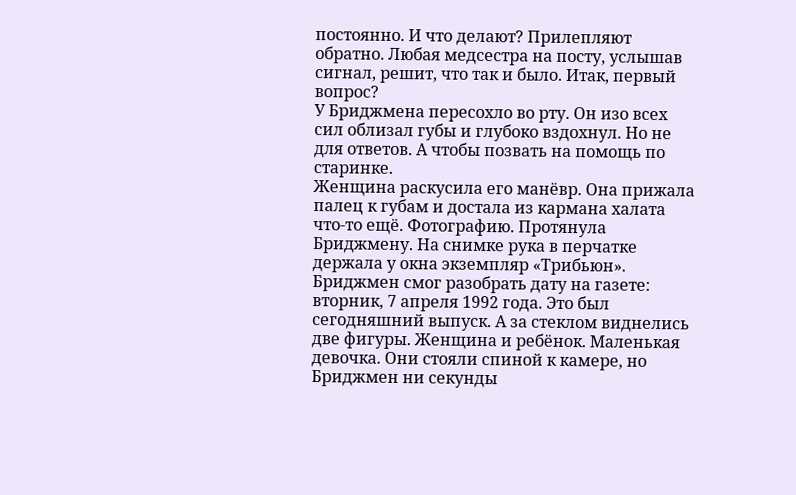постоянно. И что делают? Прилепляют обратно. Любая медсестра на посту, услышав сигнал, решит, что так и было. Итак, первый вопрос?
У Бриджмена пересохло во рту. Он изо всех сил облизал губы и глубоко вздохнул. Но не для ответов. А чтобы позвать на помощь по старинке.
Женщина раскусила его манёвр. Она прижала палец к губам и достала из кармана халата что-то ещё. Фотографию. Протянула Бриджмену. На снимке рука в перчатке держала у окна экземпляр «Трибьюн». Бриджмен смог разобрать дату на газете: вторник, 7 апреля 1992 года. Это был сегодняшний выпуск. А за стеклом виднелись две фигуры. Женщина и ребёнок. Маленькая девочка. Они стояли спиной к камере, но Бриджмен ни секунды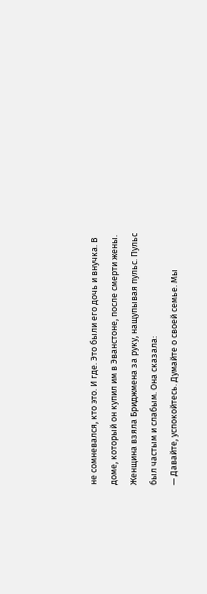не сомневался, кто это. И где. Это были его дочь и внучка. В доме, который он купил им в Эванстоне, после смерти жены.
Женщина взяла Бриджмена за руку, нащупывая пульс. Пульс был частым и слабым. Она сказала:
— Давайте, успокойтесь. Думайте о своей семье. Мы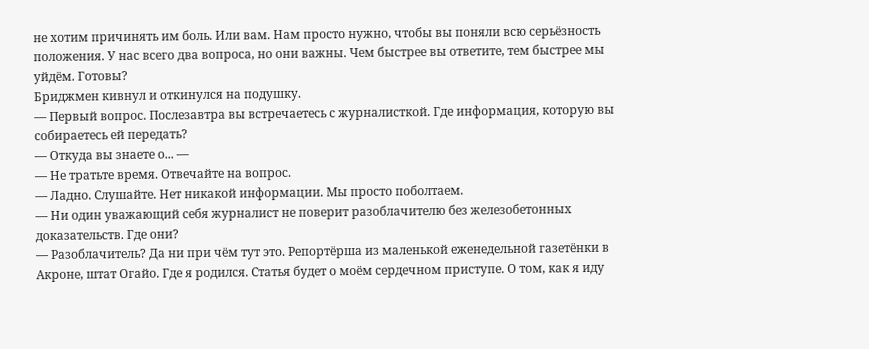не хотим причинять им боль. Или вам. Нам просто нужно, чтобы вы поняли всю серьёзность положения. У нас всего два вопроса, но они важны. Чем быстрее вы ответите, тем быстрее мы уйдём. Готовы?
Бриджмен кивнул и откинулся на подушку.
— Первый вопрос. Послезавтра вы встречаетесь с журналисткой. Где информация, которую вы собираетесь ей передать?
— Откуда вы знаете о... —
— Не тратьте время. Отвечайте на вопрос.
— Ладно. Слушайте. Нет никакой информации. Мы просто поболтаем.
— Ни один уважающий себя журналист не поверит разоблачителю без железобетонных доказательств. Где они?
— Разоблачитель? Да ни при чём тут это. Репортёрша из маленькой еженедельной газетёнки в Акроне, штат Огайо. Где я родился. Статья будет о моём сердечном приступе. О том, как я иду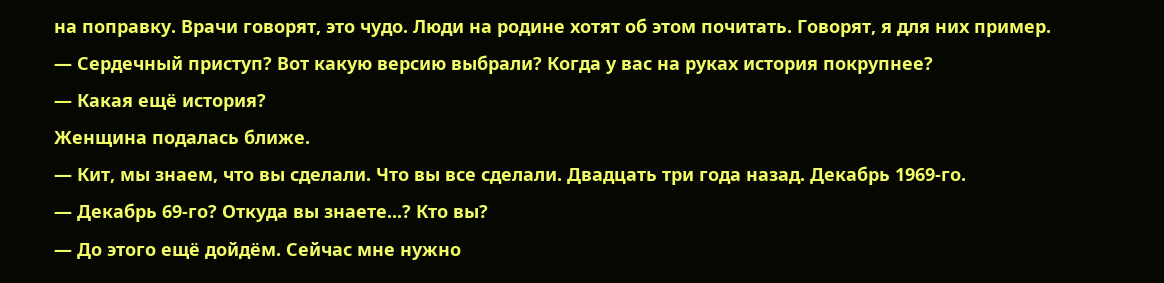на поправку. Врачи говорят, это чудо. Люди на родине хотят об этом почитать. Говорят, я для них пример.
— Сердечный приступ? Вот какую версию выбрали? Когда у вас на руках история покрупнее?
— Какая ещё история?
Женщина подалась ближе.
— Кит, мы знаем, что вы сделали. Что вы все сделали. Двадцать три года назад. Декабрь 1969-го.
— Декабрь 69-го? Откуда вы знаете...? Кто вы?
— До этого ещё дойдём. Сейчас мне нужно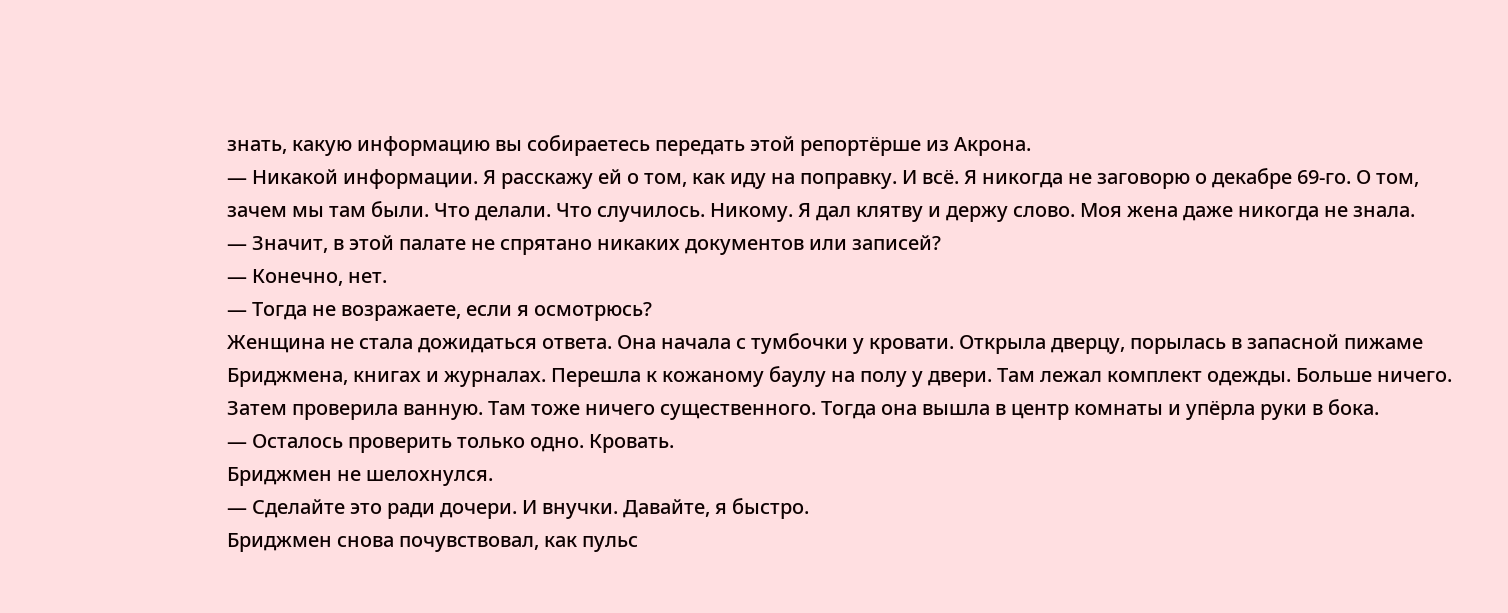знать, какую информацию вы собираетесь передать этой репортёрше из Акрона.
— Никакой информации. Я расскажу ей о том, как иду на поправку. И всё. Я никогда не заговорю о декабре 69-го. О том, зачем мы там были. Что делали. Что случилось. Никому. Я дал клятву и держу слово. Моя жена даже никогда не знала.
— Значит, в этой палате не спрятано никаких документов или записей?
— Конечно, нет.
— Тогда не возражаете, если я осмотрюсь?
Женщина не стала дожидаться ответа. Она начала с тумбочки у кровати. Открыла дверцу, порылась в запасной пижаме Бриджмена, книгах и журналах. Перешла к кожаному баулу на полу у двери. Там лежал комплект одежды. Больше ничего. Затем проверила ванную. Там тоже ничего существенного. Тогда она вышла в центр комнаты и упёрла руки в бока.
— Осталось проверить только одно. Кровать.
Бриджмен не шелохнулся.
— Сделайте это ради дочери. И внучки. Давайте, я быстро.
Бриджмен снова почувствовал, как пульс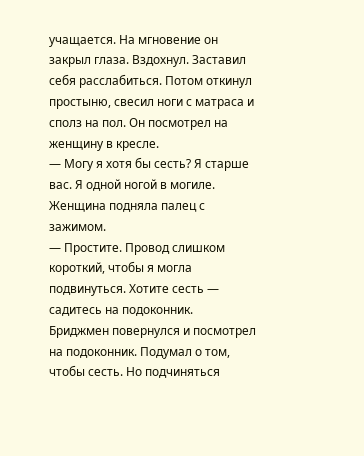учащается. На мгновение он закрыл глаза. Вздохнул. Заставил себя расслабиться. Потом откинул простыню, свесил ноги с матраса и сполз на пол. Он посмотрел на женщину в кресле.
— Могу я хотя бы сесть? Я старше вас. Я одной ногой в могиле.
Женщина подняла палец с зажимом.
— Простите. Провод слишком короткий, чтобы я могла подвинуться. Хотите сесть — садитесь на подоконник.
Бриджмен повернулся и посмотрел на подоконник. Подумал о том, чтобы сесть. Но подчиняться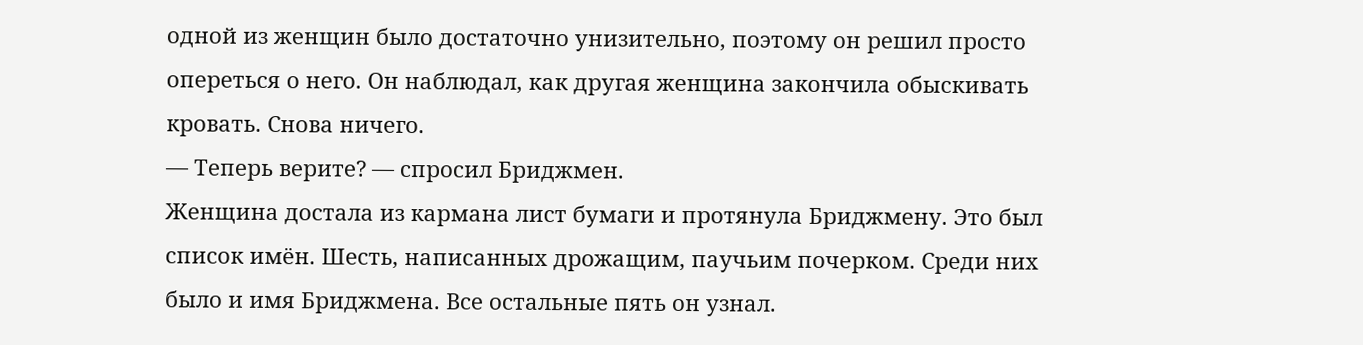одной из женщин было достаточно унизительно, поэтому он решил просто опереться о него. Он наблюдал, как другая женщина закончила обыскивать кровать. Снова ничего.
— Теперь верите? — спросил Бриджмен.
Женщина достала из кармана лист бумаги и протянула Бриджмену. Это был список имён. Шесть, написанных дрожащим, паучьим почерком. Среди них было и имя Бриджмена. Все остальные пять он узнал.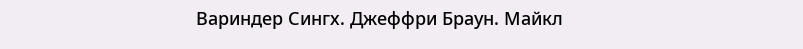Вариндер Сингх. Джеффри Браун. Майкл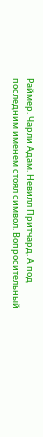Раймер. Чарли Адам. Невилл Притчард. А под последним именем стоял символ. Вопросительный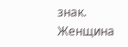знак.
Женщина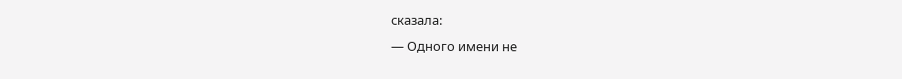сказала:
— Одного имени не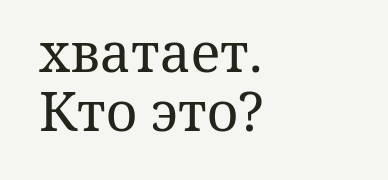хватает. Кто это?